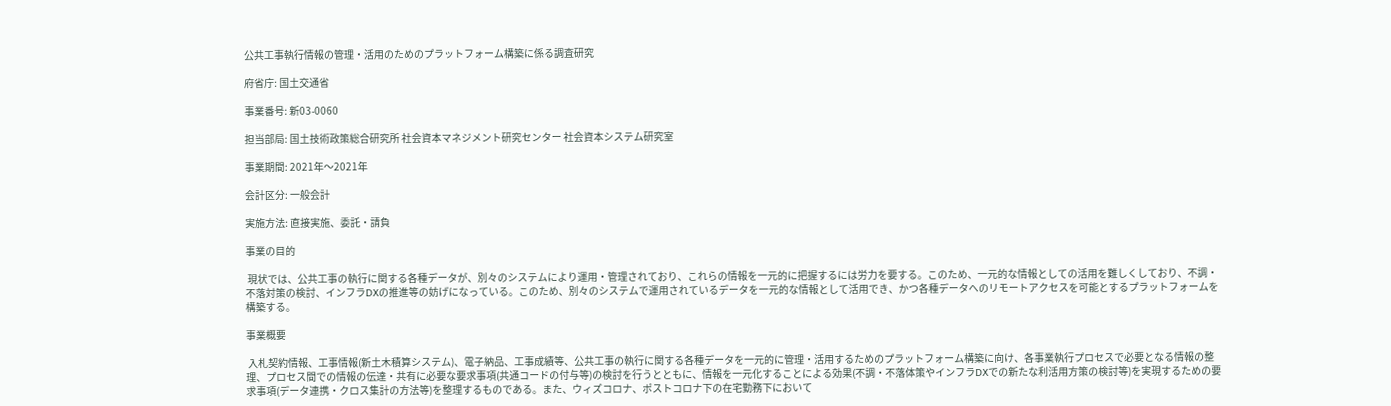公共工事執行情報の管理・活用のためのプラットフォーム構築に係る調査研究

府省庁: 国土交通省

事業番号: 新03-0060

担当部局: 国土技術政策総合研究所 社会資本マネジメント研究センター 社会資本システム研究室

事業期間: 2021年〜2021年

会計区分: 一般会計

実施方法: 直接実施、委託・請負

事業の目的

 現状では、公共工事の執行に関する各種データが、別々のシステムにより運用・管理されており、これらの情報を一元的に把握するには労力を要する。このため、一元的な情報としての活用を難しくしており、不調・不落対策の検討、インフラDXの推進等の妨げになっている。このため、別々のシステムで運用されているデータを一元的な情報として活用でき、かつ各種データへのリモートアクセスを可能とするプラットフォームを構築する。

事業概要

 入札契約情報、工事情報(新土木積算システム)、電子納品、工事成績等、公共工事の執行に関する各種データを一元的に管理・活用するためのプラットフォーム構築に向け、各事業執行プロセスで必要となる情報の整理、プロセス間での情報の伝達・共有に必要な要求事項(共通コードの付与等)の検討を行うとともに、情報を一元化することによる効果(不調・不落体策やインフラDXでの新たな利活用方策の検討等)を実現するための要求事項(データ連携・クロス集計の方法等)を整理するものである。また、ウィズコロナ、ポストコロナ下の在宅勤務下において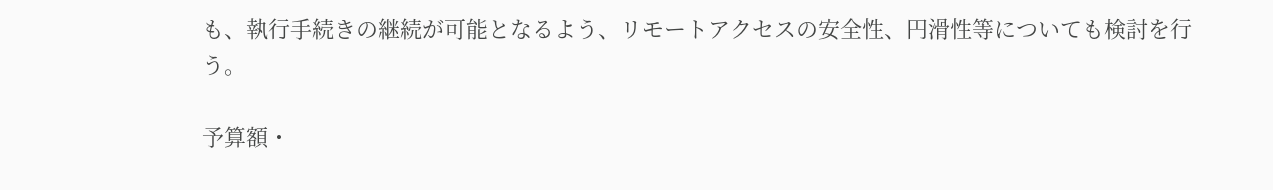も、執行手続きの継続が可能となるよう、リモートアクセスの安全性、円滑性等についても検討を行う。

予算額・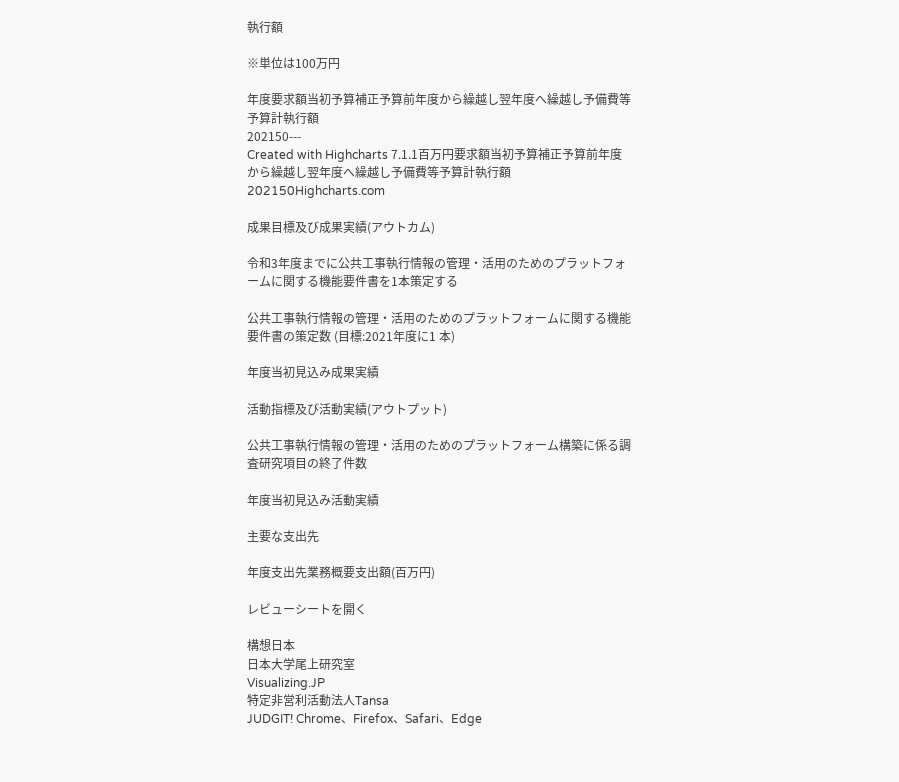執行額

※単位は100万円

年度要求額当初予算補正予算前年度から繰越し翌年度へ繰越し予備費等予算計執行額
202150---
Created with Highcharts 7.1.1百万円要求額当初予算補正予算前年度から繰越し翌年度へ繰越し予備費等予算計執行額202150Highcharts.com

成果目標及び成果実績(アウトカム)

令和3年度までに公共工事執行情報の管理・活用のためのプラットフォームに関する機能要件書を1本策定する

公共工事執行情報の管理・活用のためのプラットフォームに関する機能要件書の策定数 (目標:2021年度に1 本)

年度当初見込み成果実績

活動指標及び活動実績(アウトプット)

公共工事執行情報の管理・活用のためのプラットフォーム構築に係る調査研究項目の終了件数

年度当初見込み活動実績

主要な支出先

年度支出先業務概要支出額(百万円)

レビューシートを開く

構想日本
日本大学尾上研究室
Visualizing.JP
特定非営利活動法人Tansa
JUDGIT! Chrome、Firefox、Safari、Edge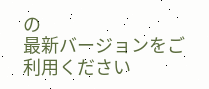の
最新バージョンをご利用ください